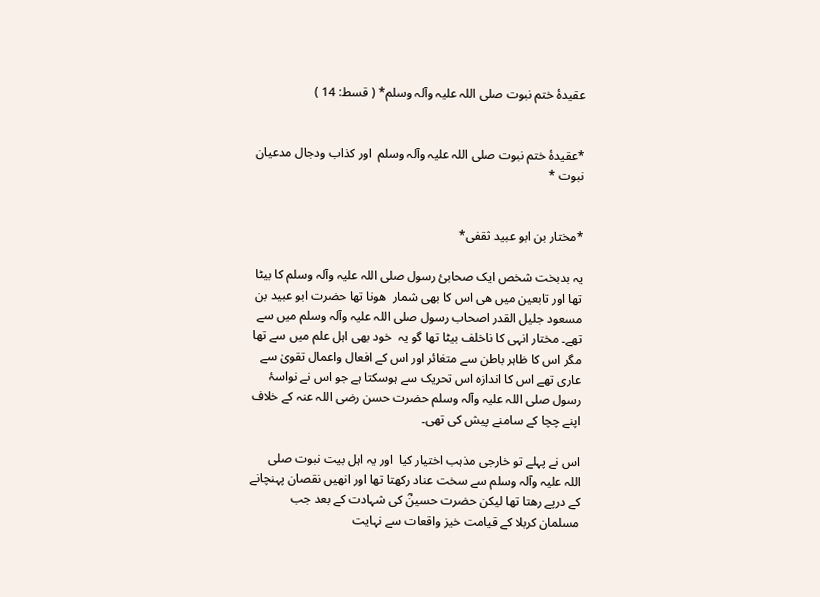عقیدۂ ختم نبوت صلی اللہ علیہ وآلہ وسلم* ( قسط: 14 )


*عقیدۂ ختم نبوت صلی اللہ علیہ وآلہ وسلم  اور کذاب ودجال مدعیان نبوت *


*مختار بن ابو عبید ثقفی*

یہ بدبخت شخص ایک صحابئ رسول صلی اللہ علیہ وآلہ وسلم کا بیٹا تھا اور تابعین میں ھی اس کا بھی شمار  ھونا تھا حضرت ابو عبید بن مسعود جلیل القدر اصحاب رسول صلی اللہ علیہ وآلہ وسلم میں سے تھے۔ مختار انہی کا ناخلف بیٹا تھا گو یہ  خود بھی اہل علم میں سے تھا مگر اس کا ظاہر باطن سے متغائر اور اس کے افعال واعمال تقویٰ سے عاری تھے اس کا اندازہ اس تحریک سے ہوسکتا ہے جو اس نے نواسۂ رسول صلی اللہ علیہ وآلہ وسلم حضرت حسن رضی اللہ عنہ کے خلاف اپنے چچا کے سامنے پیش کی تھی۔

اس نے پہلے تو خارجی مذہب اختیار کیا  اور یہ اہل بیت نبوت صلی اللہ علیہ وآلہ وسلم سے سخت عناد رکھتا تھا اور انھیں نقصان پہنچانے کے درپے رھتا تھا لیکن حضرت حسینؓ کی شہادت کے بعد جب مسلمان کربلا کے قیامت خیز واقعات سے نہایت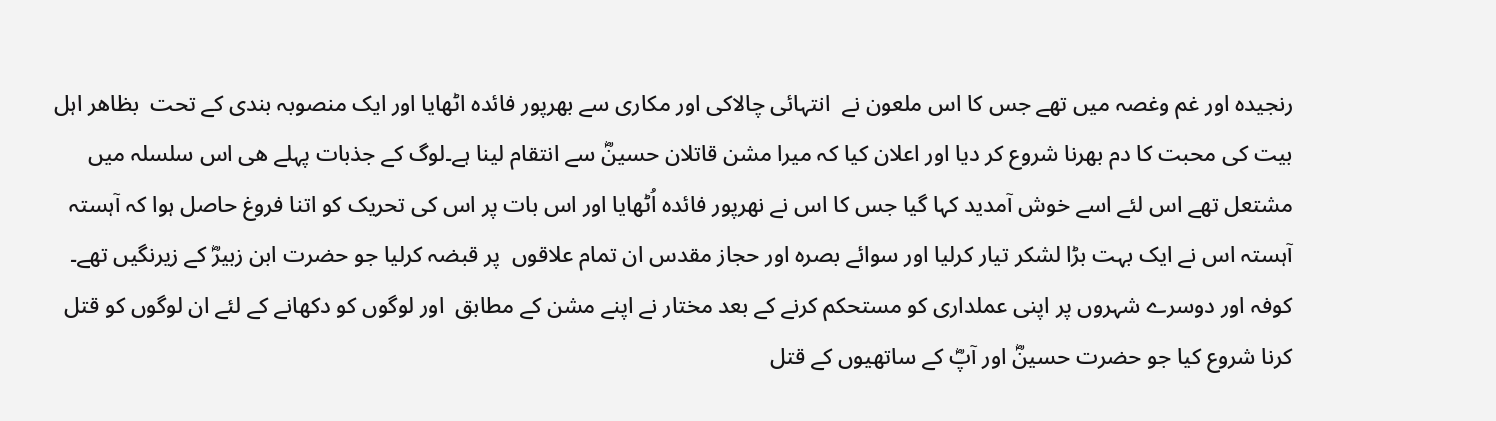رنجیدہ اور غم وغصہ میں تھے جس کا اس ملعون نے  انتہائی چالاکی اور مکاری سے بھرپور فائدہ اٹھایا اور ایک منصوبہ بندی کے تحت  بظاھر اہل بیت کی محبت کا دم بھرنا شروع کر دیا اور اعلان کیا کہ میرا مشن قاتلان حسینؓ سے انتقام لینا ہے۔لوگ کے جذبات پہلے ھی اس سلسلہ میں مشتعل تھے اس لئے اسے خوش آمدید کہا گیا جس کا اس نے نھرپور فائدہ اُٹھایا اور اس بات پر اس کی تحریک کو اتنا فروغ حاصل ہوا کہ آہستہ آہستہ اس نے ایک بہت بڑا لشکر تیار کرلیا اور سوائے بصرہ اور حجاز مقدس ان تمام علاقوں  پر قبضہ کرلیا جو حضرت ابن زبیرؓ کے زیرنگیں تھے۔ کوفہ اور دوسرے شہروں پر اپنی عملداری کو مستحکم کرنے کے بعد مختار نے اپنے مشن کے مطابق  اور لوگوں کو دکھانے کے لئے ان لوگوں کو قتل کرنا شروع کیا جو حضرت حسینؓ اور آپؓ کے ساتھیوں کے قتل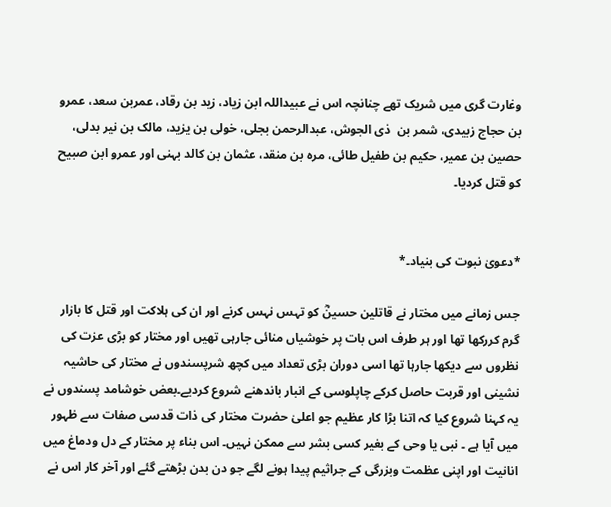وغارت گری میں شریک تھے چنانچہ اس نے عبیداللہ ابن زیاد، زید بن رقاد، عمربن سعد، عمرو بن حجاج زبیدی، شمر بن  ذی الجوش، عبدالرحمن بجلی، خولی بن یزید، مالک بن نیر بدلی، حصین بن عمیر، حکیم بن طفیل طائی، مرہ بن منقد، عثمان بن کالد بہنی اور عمرو ابن صبیح کو قتل کردیا۔


*دعویٰ نبوت کی بنیاد۔*

جس زمانے میں مختار نے قاتلین حسینؓ کو تہس نہس کرنے اور ان کی ہلاکت اور قتل کا بازار گرم کررکھا تھا اور ہر طرف اس بات پر خوشیاں منائی جارہی تھیں اور مختار کو بڑی عزت کی نظروں سے دیکھا جارہا تھا اسی دوران بڑی تعداد میں کچھ شرپسندوں نے مختار کی حاشیہ نشینی اور قربت حاصل کرکے چاپلوسی کے انبار باندھنے شروع کردیے۔بعض خوشامد پسندوں نے یہ کہنا شروع کیا کہ اتنا بڑا کار عظیم جو اعلیٰ حضرت مختار کی ذات قدسی صفات سے ظہور میں آیا ہے ۔ نبی یا وحی کے بغیر کسی بشر سے ممکن نہیں۔ اس بناء پر مختار کے دل ودماغ میں انانیت اور اپنی عظمت وبزرگی کے جراثیم پیدا ہونے لگے جو دن بدن بڑھتے گئے اور آخر کار اس نے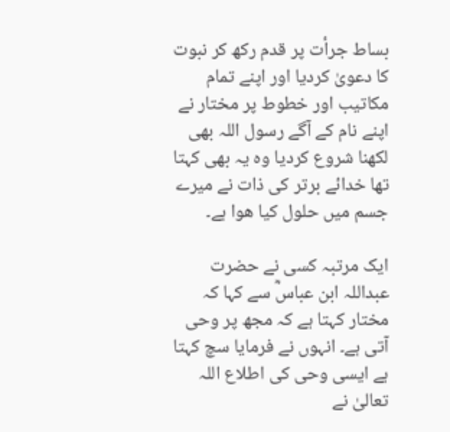بساط جرأت پر قدم رکھ کر نبوت کا دعویٰ کردیا اور اپنے تمام مکاتیب اور خطوط پر مختار نے اپنے نام کے آگے رسول اللہ بھی لکھنا شروع کردیا وہ یہ بھی کہتا تھا خدائے برتر کی ذات نے میرے جسم میں حلول کیا ھوا ہے۔

ایک مرتبہ کسی نے حضرت عبداللہ ابن عباسؓ سے کہا کہ مختار کہتا ہے کہ مجھ پر وحی آتی ہے۔ انہوں نے فرمایا سچ کہتا ہے ایسی وحی کی اطلاع اللہ تعالیٰ نے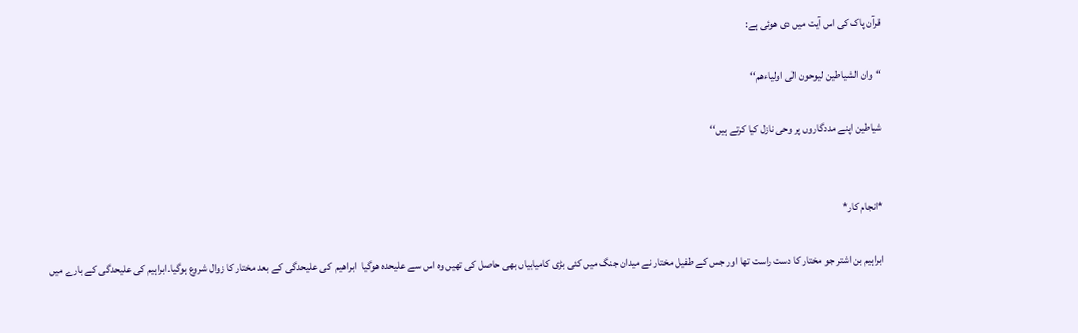قرآن پاک کی اس آیت میں دی ھوئی ہے:

“وان الشیاطین لیوحون الٰی اولیاءھم‘‘

شیاطین اپنے مددگاروں پر وحی نازل کیا کرتے ہیں‘‘


*انجام کار*

ابراہیم بن اشتر جو مختار کا دست راست تھا اور جس کے طفیل مختار نے میدان جنگ میں کئی بڑی کامیابیاں بھی حاصل کی تھیں وہ اس سے علیحدہ ھوگیا  ابراھیم  کی علیحدگی کے بعد مختار کا زوال شروع ہوگیا۔ابراہیم کی علیحدگی کے بارے میں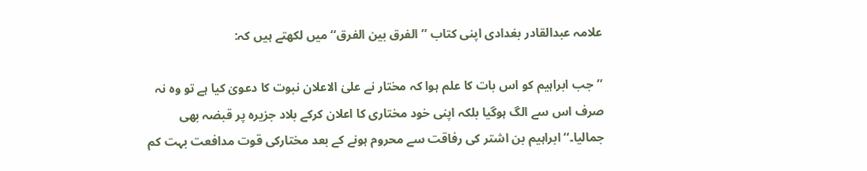علامہ عبدالقادر بغدادی اپنی کتاب ’’الفرق بین الفرق‘‘ میں لکھتے ہیں کہ:

’’جب ابراہیم کو اس بات کا علم ہوا کہ مختار نے علیٰ الاعلان نبوت کا دعویٰ کیا ہے تو وہ نہ صرف اس سے الگ ہوگیا بلکہ اپنی خود مختاری کا اعلان کرکے بلاد جزیرہ پر قبضہ بھی جمالیا۔‘‘ابراہیم بن اشتر کی رفاقت سے محروم ہونے کے بعد مختارکی قوت مدافعت بہت کم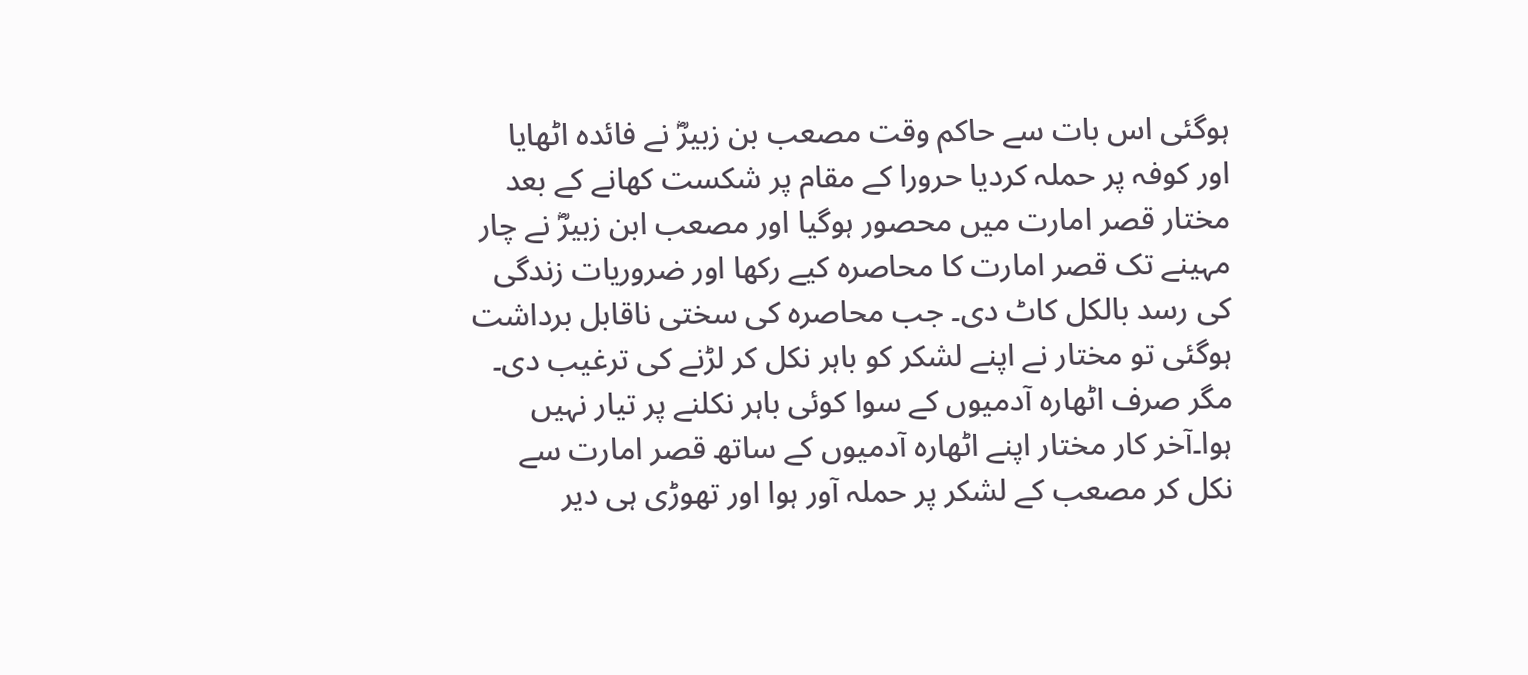ہوگئی اس بات سے حاکم وقت مصعب بن زبیرؓ نے فائدہ اٹھایا اور کوفہ پر حملہ کردیا حرورا کے مقام پر شکست کھانے کے بعد مختار قصر امارت میں محصور ہوگیا اور مصعب ابن زبیرؓ نے چار مہینے تک قصر امارت کا محاصرہ کیے رکھا اور ضروریات زندگی کی رسد بالکل کاٹ دی۔ جب محاصرہ کی سختی ناقابل برداشت ہوگئی تو مختار نے اپنے لشکر کو باہر نکل کر لڑنے کی ترغیب دی۔ مگر صرف اٹھارہ آدمیوں کے سوا کوئی باہر نکلنے پر تیار نہیں ہوا۔آخر کار مختار اپنے اٹھارہ آدمیوں کے ساتھ قصر امارت سے نکل کر مصعب کے لشکر پر حملہ آور ہوا اور تھوڑی ہی دیر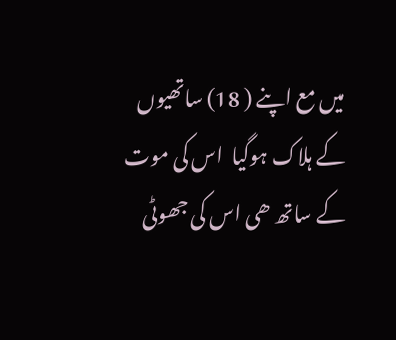میں مع اپنے ( 18) ساتھیوں کے ہلاک ہوگیا  اس کی موت کے ساتھ ھی اس کی جھوٹی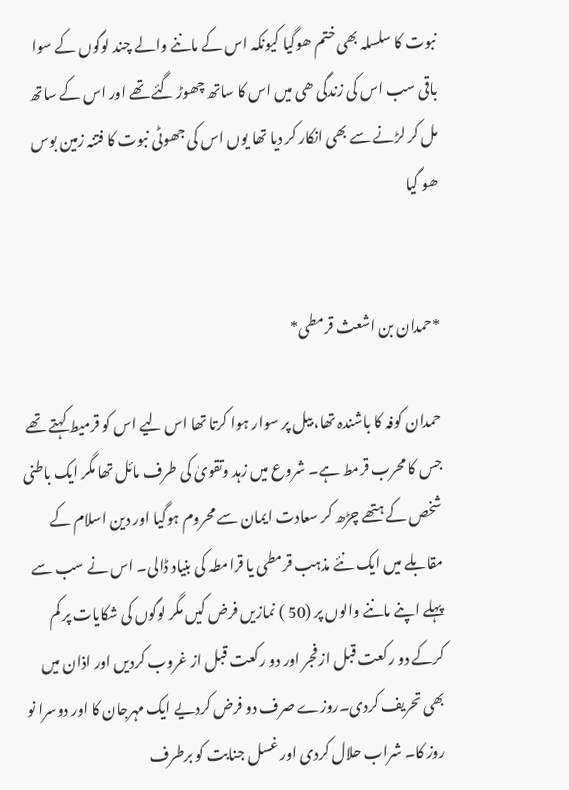نبوت کا سلسلہ بھی ختم ھوگیا کیونکہ اس کے ماننے والے چند لوگوں کے سوا باقی سب اس کی زندگی ھی میں اس کا ساتھ چھوڑ گئے تھے اور اس کے ساتھ مل کر لڑنے سے بھی انکار کر دیا تھا یوں اس کی جھوٹی نبوت کا فتنہ زمین بوس ھو گیا


*حمدان بن اشعث قرمطی*

حمدان کوفہ کا باشندہ تھا، بیل پر سوار ہوا کرتا تھا اس لیے اس کو قرمیط کہتے تھے جس کا محرب قرمط ہے۔ شروع میں زہد وتقویٰ کی طرف مائل تھا مگر ایک باطنی شخص کے ہتھے چڑھ کر سعادت ایمان سے محروم ہوگیا اور دین اسلام کے مقابلے میں ایک نئے مذہب قرمطی یا قرامطہ کی بنیاد ڈالی۔ اس نے سب سے پہلے اپنے ماننے والوں پر (50 ) نمازیں فرض کیں مگر لوگوں کی شکایات پر کم کرکے دو رکعت قبل از فجر اور دو رکعت قبل از غروب کردیں اور اذان میں بھی تحریف کردی۔روزے صرف دو فرض کردیے ایک مہرجان کا اور دوسرا نو روز کا۔ شراب حلال کردی اور غسل جنابت کو برطرف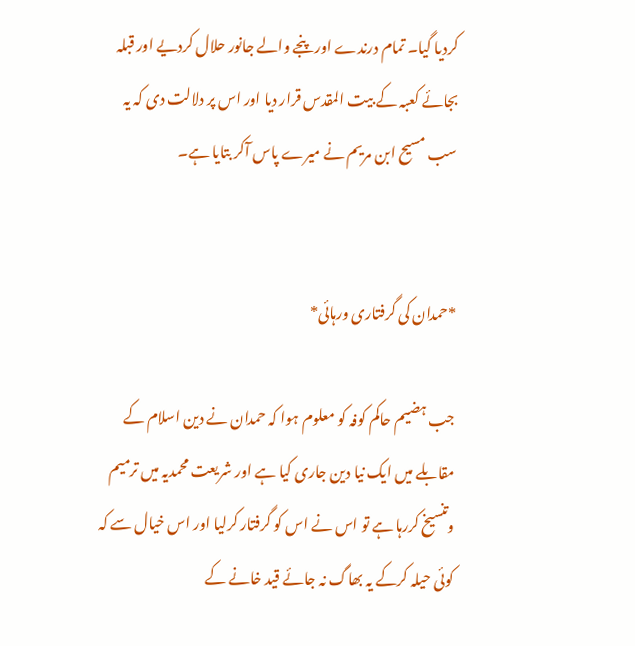کردیا گیا۔ تمام درندے اور پنجے والے جانور حلال کردیے اور قبلہ بجائے کعبہ کے بیت المقدس قرار دیا اور اس پر دلالت دی کہ یہ سب مسیح ابن مریم نے میرے پاس آکر بتایا ہے۔


*حمدان کی گرفتاری ورہائی*

جب ہضیم حاکم کوفہ کو معلوم ہوا کہ حمدان نے دین اسلام کے مقابلے میں ایک نیا دین جاری کیا ہے اور شریعت محمدیہ میں ترمیم وتنسیخ کررہا ہے تو اس نے اس کو گرفتار کرلیا اور اس خیال سے کہ کوئی حیلہ کرکے یہ بھاگ نہ جائے قید خانے کے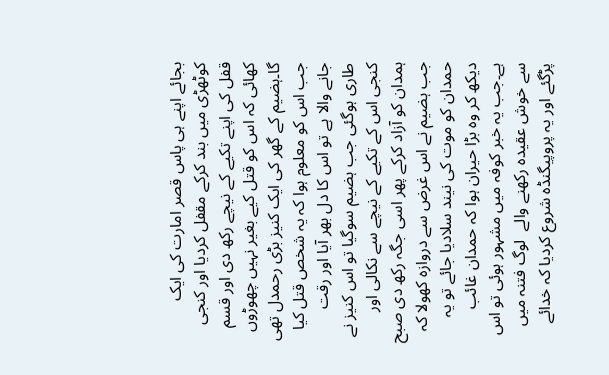بجائے اپنے ہی پاس قصر امارت کی ایک کوٹھڑی میں بند کرکے مقفل کردیا اور کنجی قفل کی اپنے تکیے کے نیچے رکھ دی اور قسم کھائی کہ اس کو قتل کیے بغیر نہیں چھوڑوں گا۔ہضیم کے گھر کی ایک کنیز بڑی رحمدل تھی جب اس کو معلوم ہوا کہ یہ شخص قتل کیا جانے والا ہے تو اس کا دل بھر آیا اور رقت طاری ہوگئی جب ہضیم سوگیا تو اس کنیز نے کنجی اس کے تکیے کے نیچے سے نکالی اور ہمدان کو آزاد کرکے پھر اسی جگہ رکھ دی صبح جب ہضیم نے اس غرض سے دروازہ کھولا کہ حمدان کو موت کی نیند سلادیا جائے تو یہ دیکھ کر وہ بڑا حیران ہوا کہ حمدان غائب ہے۔جب یہ خبر کوفہ میں مشہور ہوئی تو اس سے خوش عقیدہ رکھنے والے  لوگ فتنہ میں پڑگئے اور یہ پروپیگنڈہ شروع کردیا کہ خدائے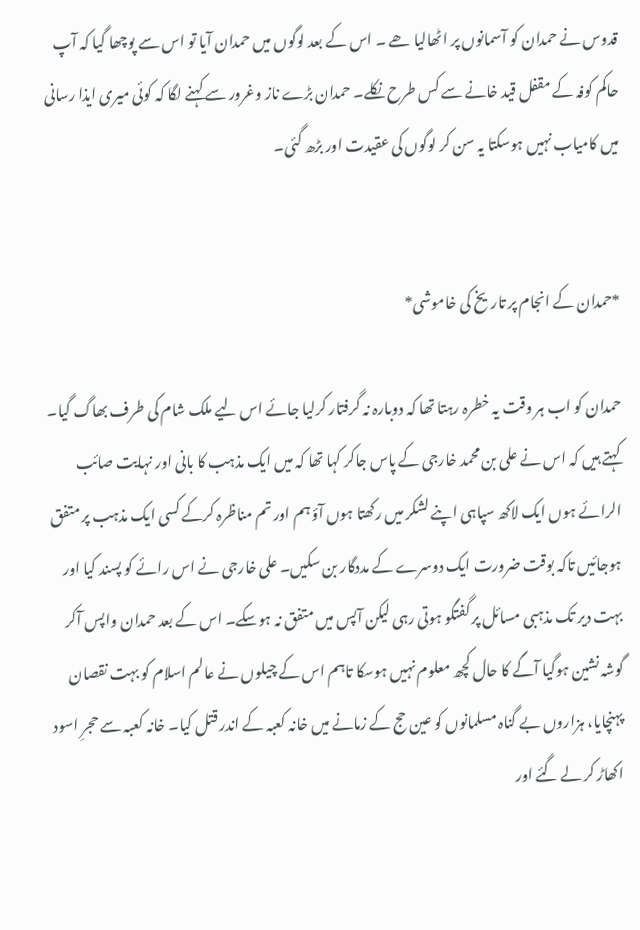قدوس نے حمدان کو آسمانوں پر اٹھالیا ھے ۔ اس کے بعد لوگوں میں حمدان آیا تو اس سے پوچھا گیا کہ آپ حاکم کوفہ کے مقفل قید خانے سے کس طرح نکلے۔ حمدان بڑے ناز وغرور سے کہنے لگا کہ کوئی میری ایذا رسانی میں کامیاب نہیں ہوسکتا یہ سن کر لوگوں کی عقیدت اور بڑھ گئی۔


*حمدان کے انجام پر تاریخ کی خاموشی*

حمدان کو اب ہر وقت یہ خطرہ رہتا تھا کہ دوبارہ نہ گرفتار کرلیا جائے اس لیے ملک شام کی طرف بھاگ گیا۔ کہتے ہیں کہ اس نے علی بن محمد خارجی کے پاس جاکر کہا تھا کہ میں ایک مذہب کا بانی اور نہایت صائب الرائے ہوں ایک لاکھ سپاہی اپنے لشکر میں رکھتا ہوں آؤ ہم اور تم مناظرہ کرکے کسی ایک مذہب پر متفق ہوجائیں تاکہ بوقت ضرورت ایک دوسرے کے مددگار بن سکیں۔ علی خارجی نے اس رائے کو پسند کیا اور بہت دیر تک مذہبی مسائل پر گفتگو ہوتی رہی لیکن آپس میں متفق نہ ہوسکے۔ اس کے بعد حمدان واپس آکر گوشہ نشین ہوگیا آگے کا حال کچھ معلوم نہیں ہوسکا تاہم اس کے چیلوں نے عالم اسلام کو بہت نقصان پہنچایا، ہزاروں بے گناہ مسلمانوں کو عین حج کے زمانے میں خانہ کعبہ کے اندر قتل کیا۔ خانہ کعبہ سے حجرِ اسود اکھاڑ کر لے گئے اور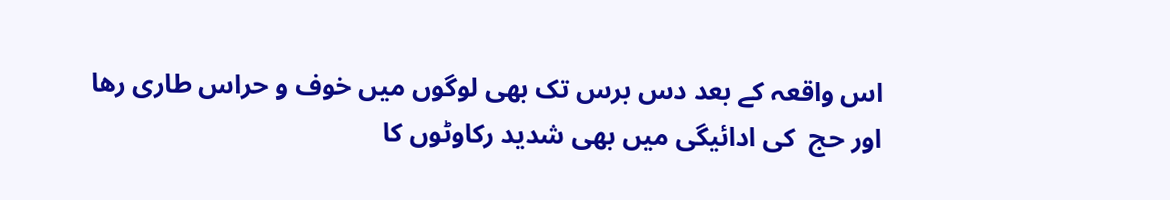اس واقعہ کے بعد دس برس تک بھی لوگوں میں خوف و حراس طاری رھا اور حج  کی ادائیگی میں بھی شدید رکاوٹوں کا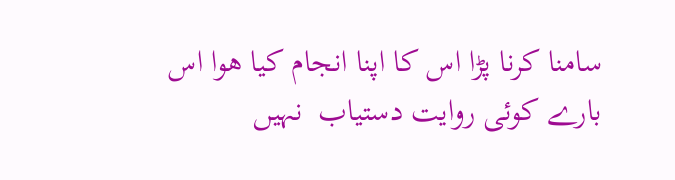سامنا کرنا پڑا اس کا اپنا انجام کیا ھوا اس بارے کوئی روایت دستیاب  نہیں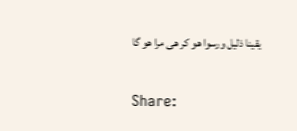یقینا ذلیل ورسوا ھو کر ھی مرا ھو گا

Share: